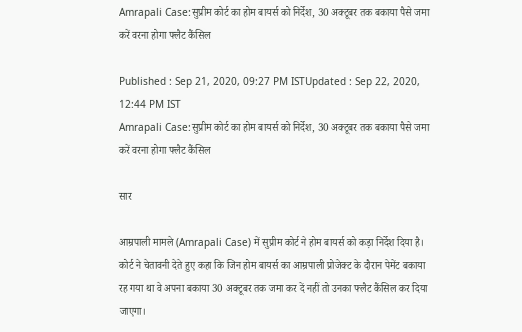Amrapali Case:सुप्रीम कोर्ट का होम बायर्स को निर्देश, 30 अक्टूबर तक बकाया पैसे जमा करें वरना होगा फ्लैट कैंसिल

Published : Sep 21, 2020, 09:27 PM ISTUpdated : Sep 22, 2020, 12:44 PM IST
Amrapali Case:सुप्रीम कोर्ट का होम बायर्स को निर्देश, 30 अक्टूबर तक बकाया पैसे जमा करें वरना होगा फ्लैट कैंसिल

सार

आम्रपाली मामले (Amrapali Case) में सुप्रीम कोर्ट ने होम बायर्स को कड़ा निर्देश दिया है। कोर्ट ने चेतावनी देते हुए कहा कि जिन होम बायर्स का आम्रपाली प्रोजेक्ट के दौरान पेमेंट बकाया रह गया था वे अपना बकाया 30 अक्टूबर तक जमा कर दें नहीं तो उनका फ्लैट कैंसिल कर दिया जाएगा।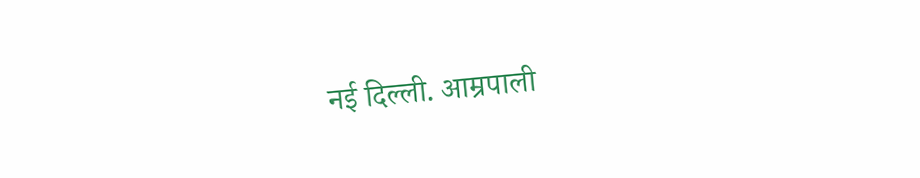नई दिल्ली. आम्रपाली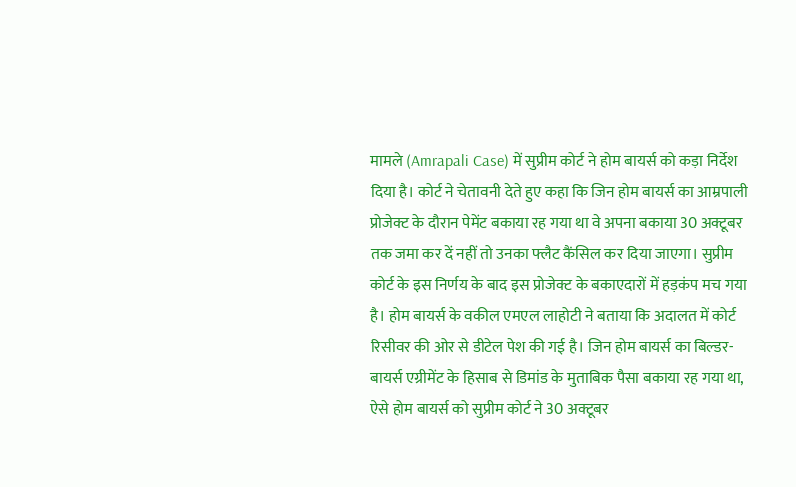मामले (Amrapali Case) में सुप्रीम कोर्ट ने होम बायर्स को कड़ा निर्देश दिया है। कोर्ट ने चेतावनी देते हुए कहा कि जिन होम बायर्स का आम्रपाली प्रोजेक्ट के दौरान पेमेंट बकाया रह गया था वे अपना बकाया 30 अक्टूबर तक जमा कर दें नहीं तो उनका फ्लैट कैंसिल कर दिया जाएगा। सुप्रीम कोर्ट के इस निर्णय के बाद इस प्रोजेक्ट के बकाएदारों में हड़कंप मच गया है। होम बायर्स के वकील एमएल लाहोटी ने बताया कि अदालत में कोर्ट रिसीवर की ओर से डीटेल पेश की गई है। जिन होम बायर्स का बिल्डर-बायर्स एग्रीमेंट के हिसाब से डिमांड के मुताबिक पैसा बकाया रह गया था, ऐसे होम बायर्स को सुप्रीम कोर्ट ने 30 अक्टूबर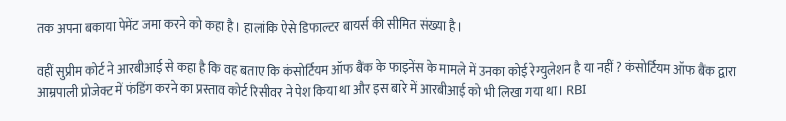तक अपना बकाया पेमेंट जमा करने को कहा है। हालांकि ऐसे डिफाल्टर बायर्स की सीमित संख्या है।

वहीं सुप्रीम कोर्ट ने आरबीआई से कहा है कि वह बताए कि कंसोर्टियम ऑफ बैंक के फाइनेंस के मामले में उनका कोई रेग्युलेशन है या नहीं ? कंसोर्टियम ऑफ बैंक द्वारा आम्रपाली प्रोजेक्ट में फंडिंग करने का प्रस्ताव कोर्ट रिसीवर ने पेश किया था और इस बारे में आरबीआई को भी लिखा गया था। RBI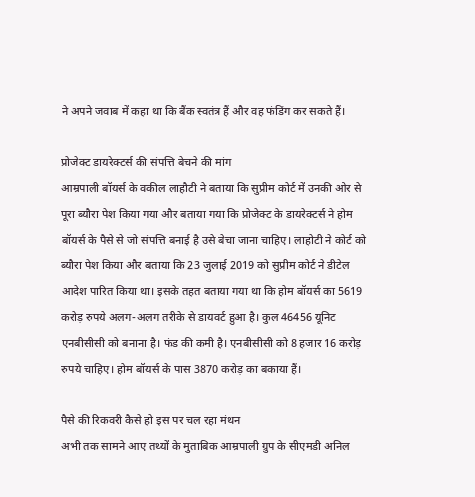ने अपने जवाब में कहा था कि बैंक स्वतंत्र हैं और वह फंडिंग कर सकते हैं।

प्रोजेक्ट डायरेक्टर्स की संपत्ति बेचने की मांग
आम्रपाली बॉयर्स के वकील लाहौटी ने बताया कि सुप्रीम कोर्ट में उनकी ओर से पूरा ब्यौरा पेश किया गया और बताया गया कि प्रोजेक्ट के डायरेक्टर्स ने होम बॉयर्स के पैसे से जो संपत्ति बनाई है उसे बेचा जाना चाहिए। लाहोटी ने कोर्ट को ब्यौरा पेश किया और बताया कि 23 जुलाई 2019 को सुप्रीम कोर्ट ने डीटेल आदेश पारित किया था। इसके तहत बताया गया था कि होम बॉयर्स का 5619 करोड़ रुपये अलग-अलग तरीके से डायवर्ट हुआ है। कुल 46456 यूनिट एनबीसीसी को बनाना है। फंड की कमी है। एनबीसीसी को 8 हजार 16 करोड़ रुपये चाहिए। होम बॉयर्स के पास 3870 करोड़ का बकाया हैं।

पैसे की रिकवरी कैसे हो इस पर चल रहा मंथन
अभी तक सामने आए तथ्यों के मुताबिक आम्रपाली ग्रुप के सीएमडी अनिल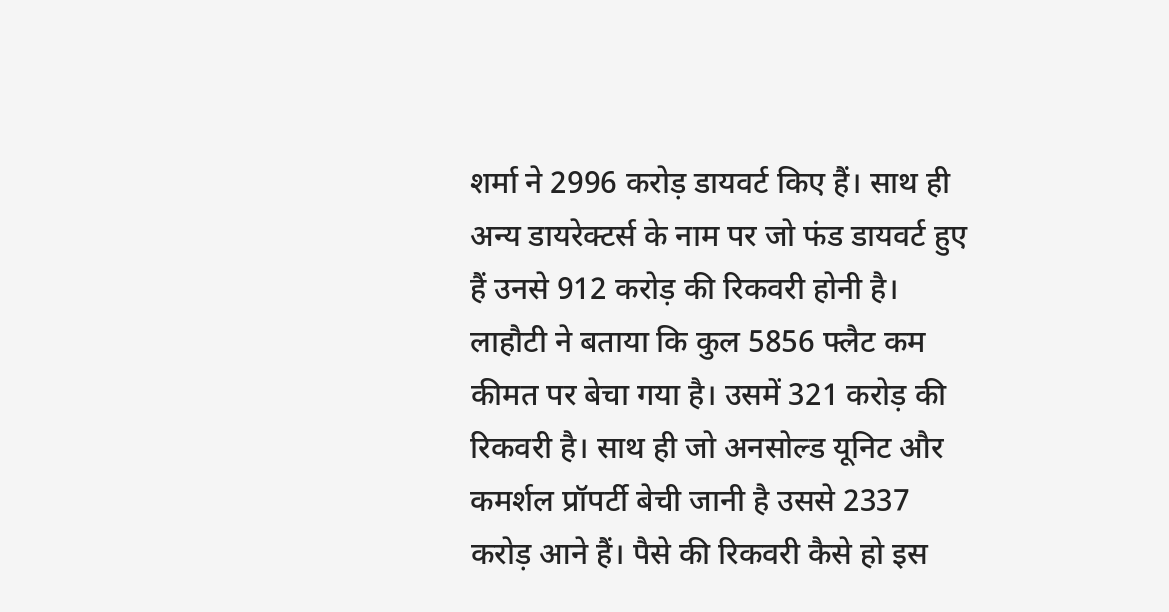शर्मा ने 2996 करोड़ डायवर्ट किए हैं। साथ ही अन्य डायरेक्टर्स के नाम पर जो फंड डायवर्ट हुए हैं उनसे 912 करोड़ की रिकवरी होनी है। लाहौटी ने बताया कि कुल 5856 फ्लैट कम कीमत पर बेचा गया है। उसमें 321 करोड़ की रिकवरी है। साथ ही जो अनसोल्ड यूनिट और कमर्शल प्रॉपर्टी बेची जानी है उससे 2337 करोड़ आने हैं। पैसे की रिकवरी कैसे हो इस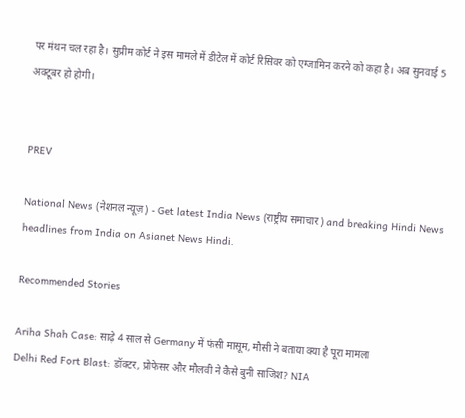पर मंथन चल रहा है। सुप्रीम कोर्ट ने इस मामले में डीटेल में कोर्ट रिसिवर को एग्जामिन करने को कहा है। अब सुनवाई 5 अक्टूबर हो होगी।


PREV

National News (नेशनल न्यूज़) - Get latest India News (राष्ट्रीय समाचार) and breaking Hindi News headlines from India on Asianet News Hindi.

Recommended Stories

Ariha Shah Case: साढ़े 4 साल से Germany में फंसी मासूम, मौसी ने बताया क्या है पूरा मामला
Delhi Red Fort Blast: डॉक्टर, प्रोफेसर और मौलवी ने कैसे बुनी साजिश? NIA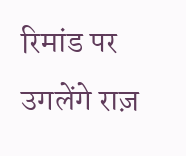रिमांड पर उगलेंगे राज़